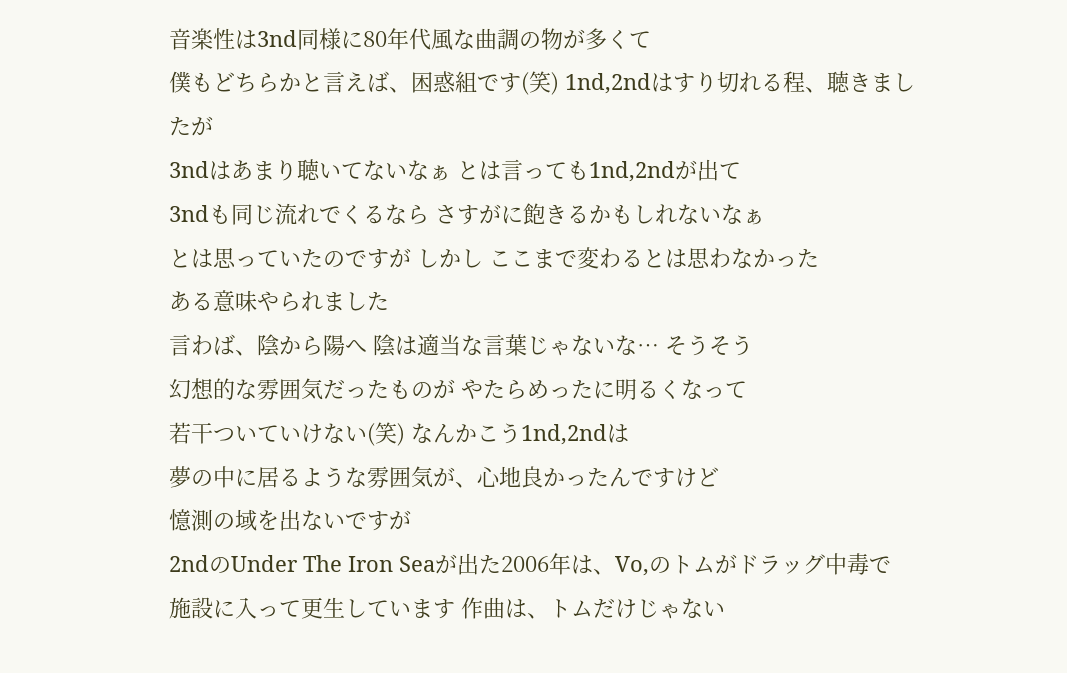音楽性は3nd同様に80年代風な曲調の物が多くて
僕もどちらかと言えば、困惑組です(笑) 1nd,2ndはすり切れる程、聴きましたが
3ndはあまり聴いてないなぁ とは言っても1nd,2ndが出て
3ndも同じ流れでくるなら さすがに飽きるかもしれないなぁ
とは思っていたのですが しかし ここまで変わるとは思わなかった
ある意味やられました
言わば、陰から陽へ 陰は適当な言葉じゃないな… そうそう
幻想的な雰囲気だったものが やたらめったに明るくなって
若干ついていけない(笑) なんかこう1nd,2ndは
夢の中に居るような雰囲気が、心地良かったんですけど
憶測の域を出ないですが
2ndのUnder The Iron Seaが出た2006年は、Vo,のトムがドラッグ中毒で
施設に入って更生しています 作曲は、トムだけじゃない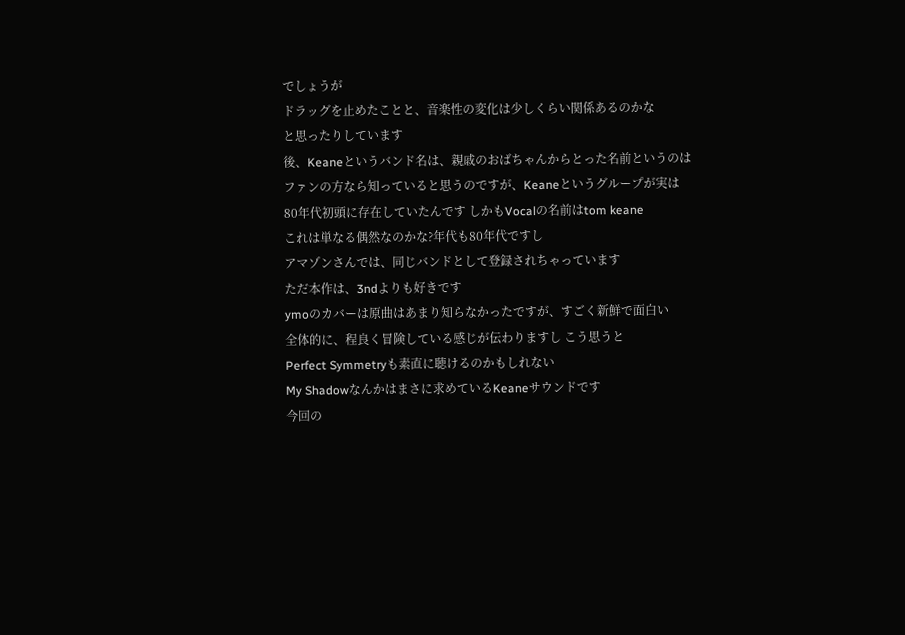でしょうが
ドラッグを止めたことと、音楽性の変化は少しくらい関係あるのかな
と思ったりしています
後、Keaneというバンド名は、親戚のおばちゃんからとった名前というのは
ファンの方なら知っていると思うのですが、Keaneというグループが実は
80年代初頭に存在していたんです しかもVocalの名前はtom keane
これは単なる偶然なのかな?年代も80年代ですし
アマゾンさんでは、同じバンドとして登録されちゃっています
ただ本作は、3ndよりも好きです
ymoのカバーは原曲はあまり知らなかったですが、すごく新鮮で面白い
全体的に、程良く冒険している感じが伝わりますし こう思うと
Perfect Symmetryも素直に聴けるのかもしれない
My Shadowなんかはまさに求めているKeaneサウンドです
今回の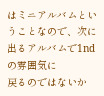はミニアルバムということなので、次に出るアルバムで1ndの雰囲気に
戻るのではないか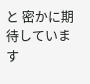と 密かに期待しています